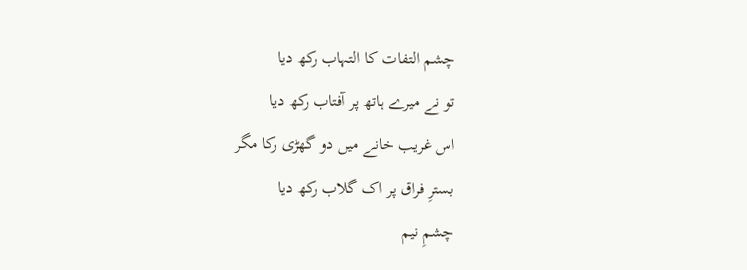چشم التفات کا التہاب رکھ دیا
تو نے میرے ہاتھ پر آفتاب رکھ دیا
اس غریب خانے میں دو گھڑی رکا مگر
بسترِ فراق پر اک گلاب رکھ دیا
چشمِ نیم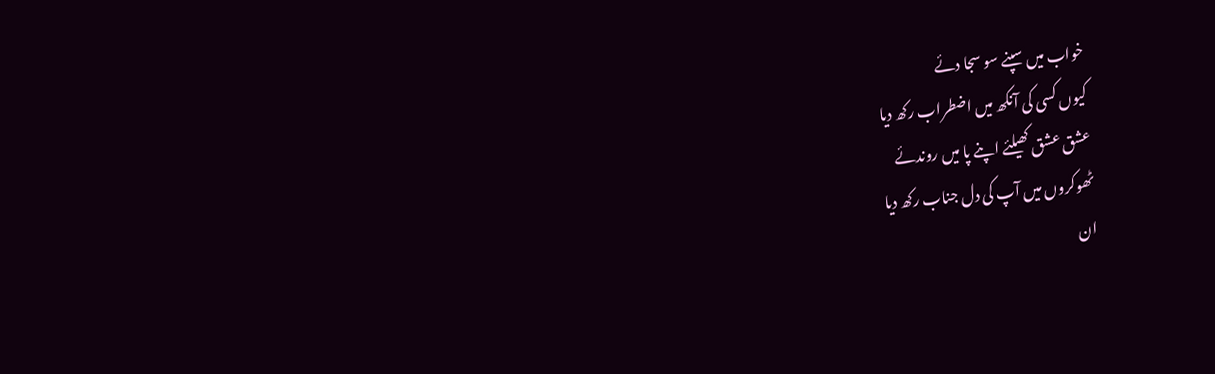خواب میں سپنے سو سجا دئے
کیوں کسی کی آنکھ میں اضطراب رکھ دیا
عشق عشق کھیلئے اپنے پا میں روندئے
ٹھوکروں میں آپ کی دل جناب رکھ دیا
ان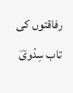رفاقتوں کی تاب سِدْویؔ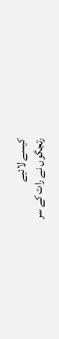کیسے لائیے
رتجگوں نے رات کے سر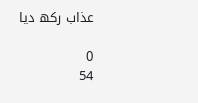عذاب رکھ دیا

0
54